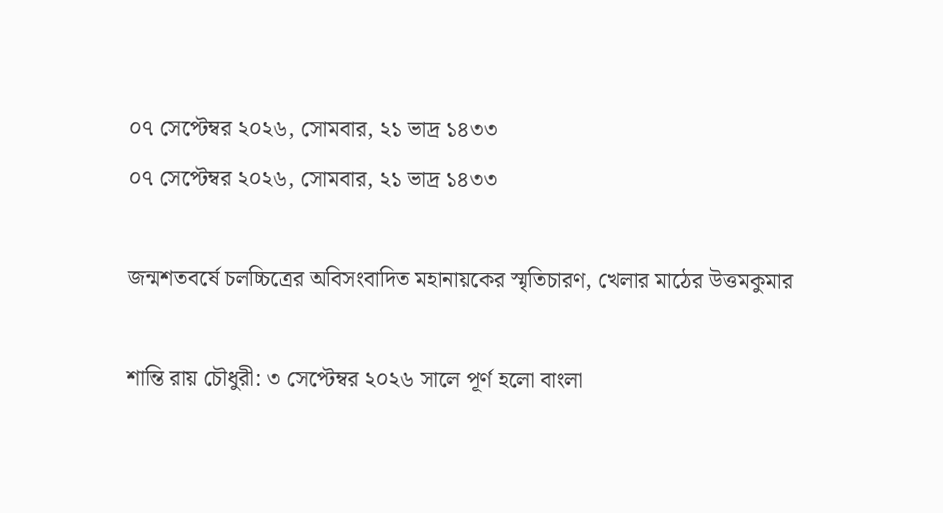০৭ সেপ্টেম্বর ২০২৬, সোমবার, ২১ ভাদ্র ১৪৩৩
০৭ সেপ্টেম্বর ২০২৬, সোমবার, ২১ ভাদ্র ১৪৩৩

জন্মশতবর্ষে চলচ্চিত্রের অবিসংবাদিত মহানায়কের স্মৃতিচারণ, খেলার মাঠের উত্তমকুমার

শান্তি রায় চৌধুরী: ৩ সেপ্টেম্বর ২০২৬ সালে পূর্ণ হলো বাংলা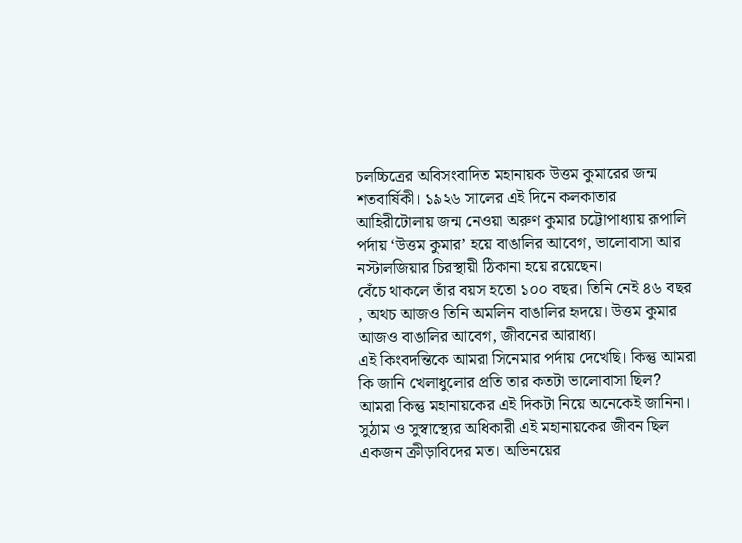চলচ্চিত্রের অবিসংবাদিত মহানায়ক উত্তম কুমারের জন্ম শতবার্ষিকী। ১৯২৬ সালের এই দিনে কলকাতার আহিরীটোলায় জন্ম নেওয়া অরুণ কুমার চট্টোপাধ্যায় রূপালি পর্দায় ‘উত্তম কুমার’ হয়ে বাঙালির আবেগ, ভালোবাসা আর নস্টালজিয়ার চিরস্থায়ী ঠিকানা হয়ে রয়েছেন।
বেঁচে থাকলে তাঁর বয়স হতো ১০০ বছর। তিনি নেই ৪৬ বছর , অথচ আজও তিনি অমলিন বাঙালির হৃদয়ে। উত্তম কুমার আজও বাঙালির আবেগ, জীবনের আরাধ্য।
এই কিংবদন্তিকে আমরা সিনেমার পর্দায় দেখেছি। কিন্তু আমরা কি জানি খেলাধুলোর প্রতি তার কতটা ভালোবাসা ছিল? আমরা কিন্তু মহানায়কের এই দিকটা নিয়ে অনেকেই জানিনা।
সুঠাম ও সুস্বাস্থ্যের অধিকারী এই মহানায়কের জীবন ছিল একজন ক্রীড়াবিদের মত। অভিনয়ের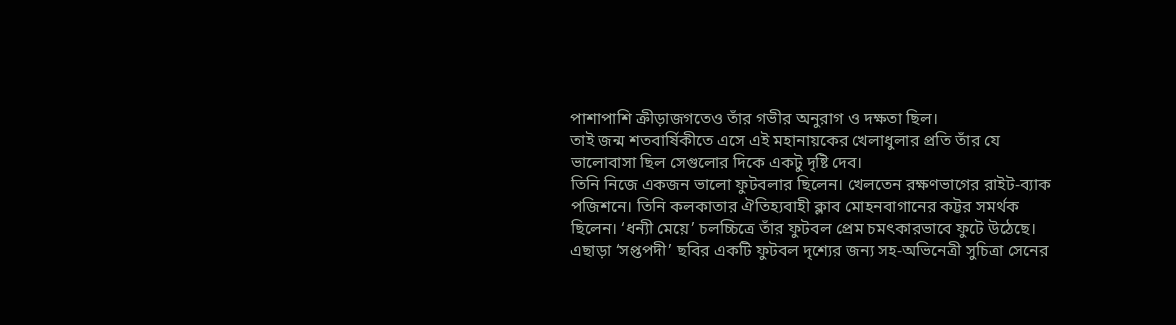পাশাপাশি ক্রীড়াজগতেও তাঁর গভীর অনুরাগ ও দক্ষতা ছিল।
তাই জন্ম শতবার্ষিকীতে এসে এই মহানায়কের খেলাধুলার প্রতি তাঁর যে ভালোবাসা ছিল সেগুলোর দিকে একটু দৃষ্টি দেব।
তিনি নিজে একজন ভালো ফুটবলার ছিলেন। খেলতেন রক্ষণভাগের রাইট-ব্যাক পজিশনে। তিনি কলকাতার ঐতিহ্যবাহী ক্লাব মোহনবাগানের কট্টর সমর্থক ছিলেন। ‘ধন্যী মেয়ে’ চলচ্চিত্রে তাঁর ফুটবল প্রেম চমৎকারভাবে ফুটে উঠেছে। এছাড়া ‘সপ্তপদী’ ছবির একটি ফুটবল দৃশ্যের জন্য সহ-অভিনেত্রী সুচিত্রা সেনের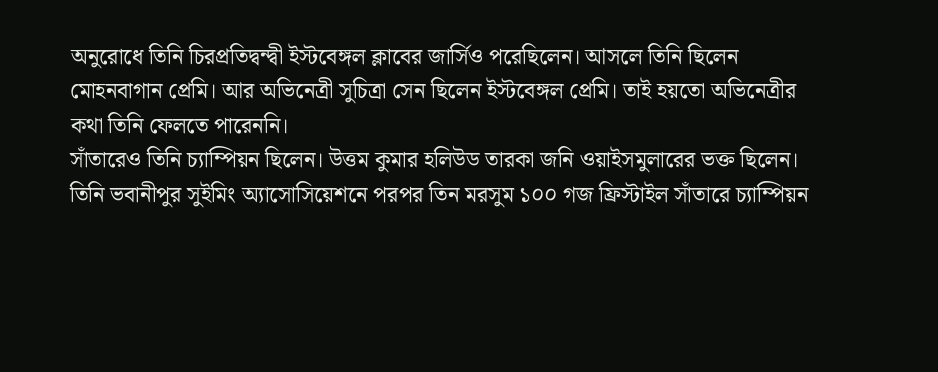অনুরোধে তিনি চিরপ্রতিদ্বন্দ্বী ইস্টবেঙ্গল ক্লাবের জার্সিও পরেছিলেন। আসলে তিনি ছিলেন মোহনবাগান প্রেমি। আর অভিনেত্রী সুচিত্রা সেন ছিলেন ইস্টবেঙ্গল প্রেমি। তাই হয়তো অভিনেত্রীর কথা তিনি ফেলতে পারেননি।
সাঁতারেও তিনি চ্যাম্পিয়ন ছিলেন। উত্তম কুমার হলিউড তারকা জনি ওয়াইসমুলারের ভক্ত ছিলেন। তিনি ভবানীপুর সুইমিং অ্যাসোসিয়েশনে পরপর তিন মরসুম ১০০ গজ ফ্রিস্টাইল সাঁতারে চ্যাম্পিয়ন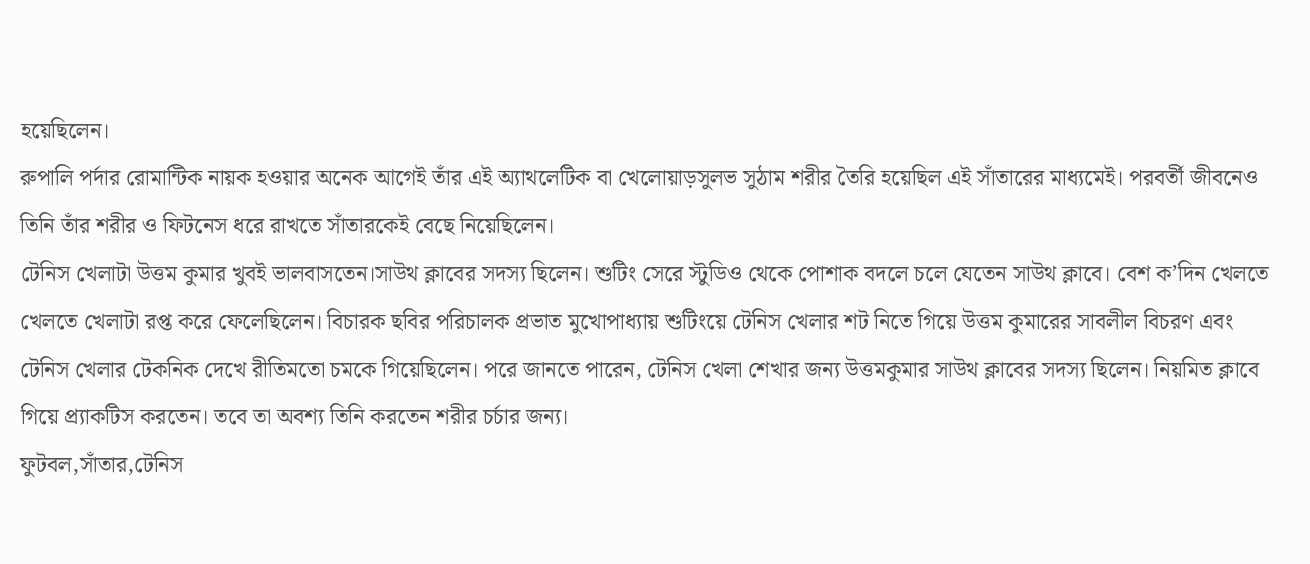হয়েছিলেন।
রুপালি পর্দার রোমান্টিক নায়ক হওয়ার অনেক আগেই তাঁর এই অ্যাথলেটিক বা খেলোয়াড়সুলভ সুঠাম শরীর তৈরি হয়েছিল এই সাঁতারের মাধ্যমেই। পরবর্তী জীবনেও তিনি তাঁর শরীর ও ফিটনেস ধরে রাখতে সাঁতারকেই বেছে নিয়েছিলেন।
টেনিস খেলাটা উত্তম কুমার খুবই ভালবাসতেন।সাউথ ক্লাবের সদস্য ছিলেন। শুটিং সেরে স্টুডিও থেকে পোশাক বদলে চলে যেতেন সাউথ ক্লাবে। বেশ ক’দিন খেলতে খেলতে খেলাটা রপ্ত করে ফেলেছিলেন। বিচারক ছবির পরিচালক প্রভাত মুখোপাধ্যায় শুটিংয়ে টেনিস খেলার শট নিতে গিয়ে উত্তম কুমারের সাবলীল বিচরণ এবং টেনিস খেলার টেকনিক দেখে রীতিমতো চমকে গিয়েছিলেন। পরে জানতে পারেন, টেনিস খেলা শেখার জন্য উত্তমকুমার সাউথ ক্লাবের সদস্য ছিলেন। নিয়মিত ক্লাবে গিয়ে প্র্যাকটিস করতেন। তবে তা অবশ্য তিনি করতেন শরীর চর্চার জন্য।
ফুটবল,সাঁতার,টেনিস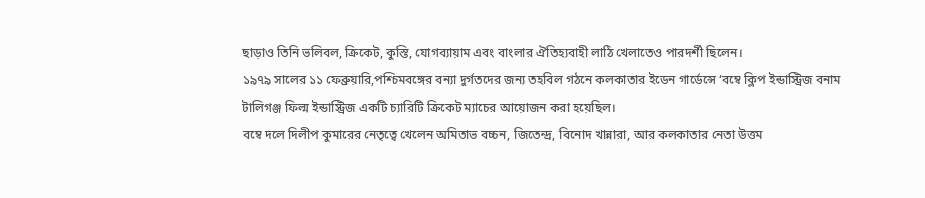ছাড়াও তিনি ভলিবল, ক্রিকেট, কুস্তি, যোগব্যায়াম এবং বাংলার ঐতিহ্যবাহী লাঠি খেলাতেও পারদর্শী ছিলেন।
১৯৭৯ সালের ১১ ফেব্রুয়ারি,পশ্চিমবঙ্গের বন্যা দুর্গতদের জন্য তহবিল গঠনে কলকাতার ইডেন গার্ডেন্সে ‘বম্বে ক্লিপ ইন্ডাস্ট্রিজ বনাম টালিগঞ্জ ফিল্ম ইন্ডাস্ট্রিজ একটি চ্যারিটি ক্রিকেট ম্যাচের আয়োজন করা হয়েছিল।
বম্বে দলে দিলীপ কুমারের নেতৃত্বে খেলেন অমিতাভ বচ্চন, জিতেন্দ্র, বিনোদ খান্নারা, আর কলকাতার নেতা উত্তম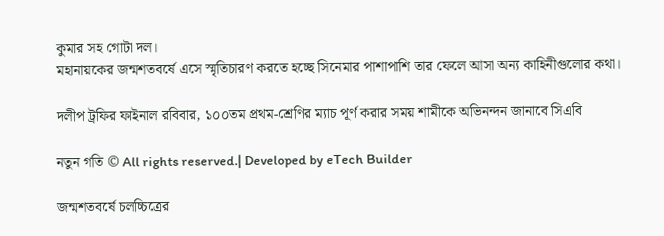কুমার সহ গোটা দল।
মহানায়কের জন্মশতবর্ষে এসে স্মৃতিচারণ করতে হচ্ছে সিনেমার পাশাপাশি তার ফেলে আসা অন্য কাহিনীগুলোর কথা।

দলীপ ট্রফির ফাইনাল রবিবার, ১০০তম প্রথম-শ্রেণির ম্যাচ পূর্ণ করার সময় শামীকে অভিনন্দন জানাবে সিএবি

নতুন গতি © All rights reserved.| Developed by eTech Builder

জন্মশতবর্ষে চলচ্চিত্রের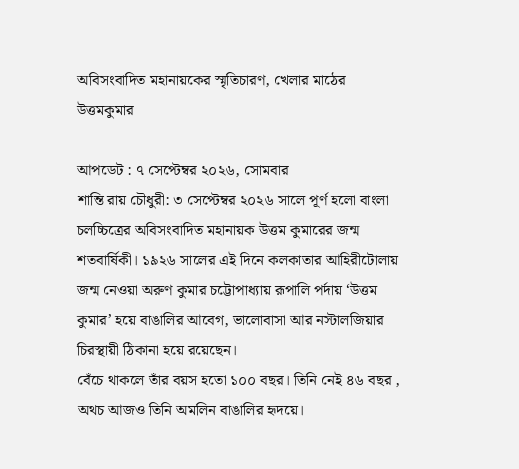অবিসংবাদিত মহানায়কের স্মৃতিচারণ, খেলার মাঠের উত্তমকুমার

আপডেট : ৭ সেপ্টেম্বর ২০২৬, সোমবার
শান্তি রায় চৌধুরী: ৩ সেপ্টেম্বর ২০২৬ সালে পূর্ণ হলো বাংলা চলচ্চিত্রের অবিসংবাদিত মহানায়ক উত্তম কুমারের জন্ম শতবার্ষিকী। ১৯২৬ সালের এই দিনে কলকাতার আহিরীটোলায় জন্ম নেওয়া অরুণ কুমার চট্টোপাধ্যায় রূপালি পর্দায় ‘উত্তম কুমার’ হয়ে বাঙালির আবেগ, ভালোবাসা আর নস্টালজিয়ার চিরস্থায়ী ঠিকানা হয়ে রয়েছেন।
বেঁচে থাকলে তাঁর বয়স হতো ১০০ বছর। তিনি নেই ৪৬ বছর , অথচ আজও তিনি অমলিন বাঙালির হৃদয়ে।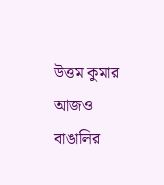উত্তম কুমার আজও বাঙালির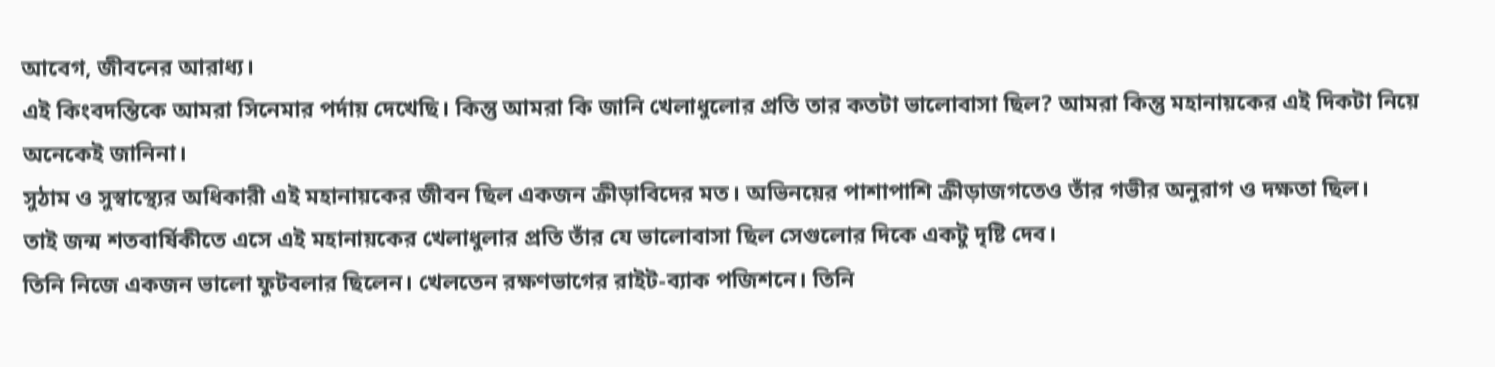আবেগ, জীবনের আরাধ্য।
এই কিংবদন্তিকে আমরা সিনেমার পর্দায় দেখেছি। কিন্তু আমরা কি জানি খেলাধুলোর প্রতি তার কতটা ভালোবাসা ছিল? আমরা কিন্তু মহানায়কের এই দিকটা নিয়ে অনেকেই জানিনা।
সুঠাম ও সুস্বাস্থ্যের অধিকারী এই মহানায়কের জীবন ছিল একজন ক্রীড়াবিদের মত। অভিনয়ের পাশাপাশি ক্রীড়াজগতেও তাঁর গভীর অনুরাগ ও দক্ষতা ছিল।
তাই জন্ম শতবার্ষিকীতে এসে এই মহানায়কের খেলাধুলার প্রতি তাঁর যে ভালোবাসা ছিল সেগুলোর দিকে একটু দৃষ্টি দেব।
তিনি নিজে একজন ভালো ফুটবলার ছিলেন। খেলতেন রক্ষণভাগের রাইট-ব্যাক পজিশনে। তিনি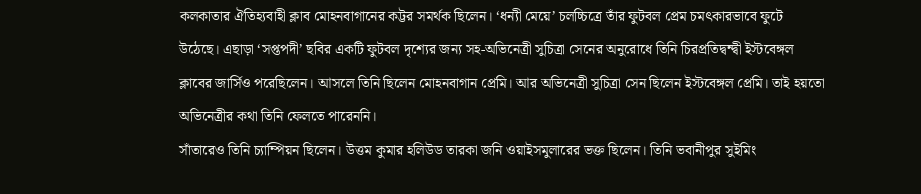কলকাতার ঐতিহ্যবাহী ক্লাব মোহনবাগানের কট্টর সমর্থক ছিলেন। ‘ধন্যী মেয়ে’ চলচ্চিত্রে তাঁর ফুটবল প্রেম চমৎকারভাবে ফুটে উঠেছে। এছাড়া ‘সপ্তপদী’ ছবির একটি ফুটবল দৃশ্যের জন্য সহ-অভিনেত্রী সুচিত্রা সেনের অনুরোধে তিনি চিরপ্রতিদ্বন্দ্বী ইস্টবেঙ্গল ক্লাবের জার্সিও পরেছিলেন। আসলে তিনি ছিলেন মোহনবাগান প্রেমি। আর অভিনেত্রী সুচিত্রা সেন ছিলেন ইস্টবেঙ্গল প্রেমি। তাই হয়তো অভিনেত্রীর কথা তিনি ফেলতে পারেননি।
সাঁতারেও তিনি চ্যাম্পিয়ন ছিলেন। উত্তম কুমার হলিউড তারকা জনি ওয়াইসমুলারের ভক্ত ছিলেন। তিনি ভবানীপুর সুইমিং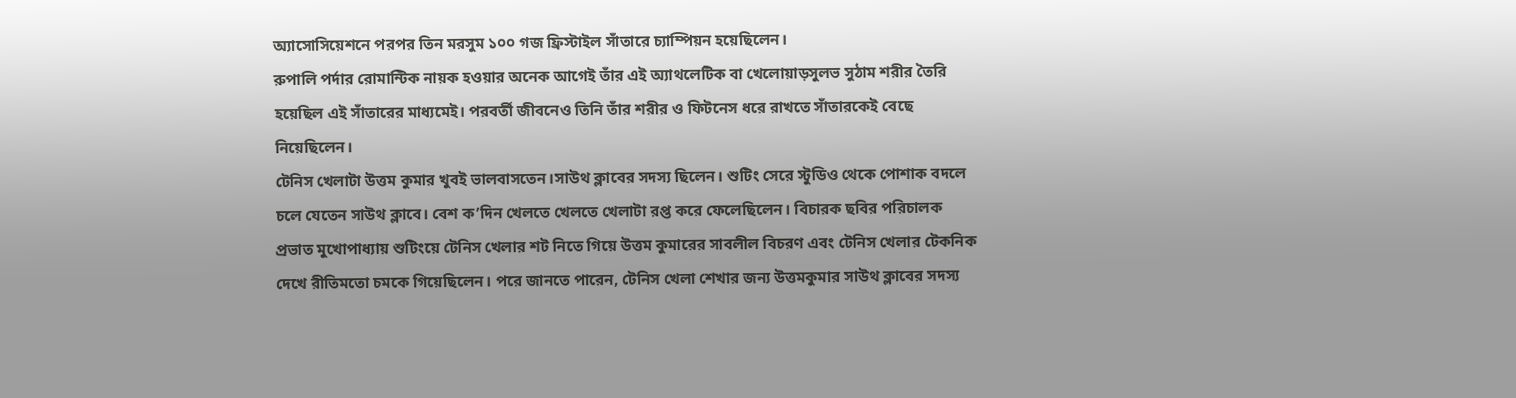অ্যাসোসিয়েশনে পরপর তিন মরসুম ১০০ গজ ফ্রিস্টাইল সাঁতারে চ্যাম্পিয়ন হয়েছিলেন।
রুপালি পর্দার রোমান্টিক নায়ক হওয়ার অনেক আগেই তাঁর এই অ্যাথলেটিক বা খেলোয়াড়সুলভ সুঠাম শরীর তৈরি হয়েছিল এই সাঁতারের মাধ্যমেই। পরবর্তী জীবনেও তিনি তাঁর শরীর ও ফিটনেস ধরে রাখতে সাঁতারকেই বেছে নিয়েছিলেন।
টেনিস খেলাটা উত্তম কুমার খুবই ভালবাসতেন।সাউথ ক্লাবের সদস্য ছিলেন। শুটিং সেরে স্টুডিও থেকে পোশাক বদলে চলে যেতেন সাউথ ক্লাবে। বেশ ক’দিন খেলতে খেলতে খেলাটা রপ্ত করে ফেলেছিলেন। বিচারক ছবির পরিচালক প্রভাত মুখোপাধ্যায় শুটিংয়ে টেনিস খেলার শট নিতে গিয়ে উত্তম কুমারের সাবলীল বিচরণ এবং টেনিস খেলার টেকনিক দেখে রীতিমতো চমকে গিয়েছিলেন। পরে জানতে পারেন, টেনিস খেলা শেখার জন্য উত্তমকুমার সাউথ ক্লাবের সদস্য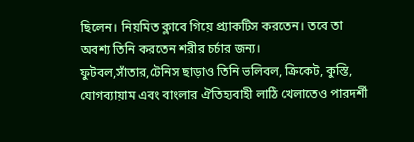ছিলেন। নিয়মিত ক্লাবে গিয়ে প্র্যাকটিস করতেন। তবে তা অবশ্য তিনি করতেন শরীর চর্চার জন্য।
ফুটবল,সাঁতার,টেনিস ছাড়াও তিনি ভলিবল, ক্রিকেট, কুস্তি, যোগব্যায়াম এবং বাংলার ঐতিহ্যবাহী লাঠি খেলাতেও পারদর্শী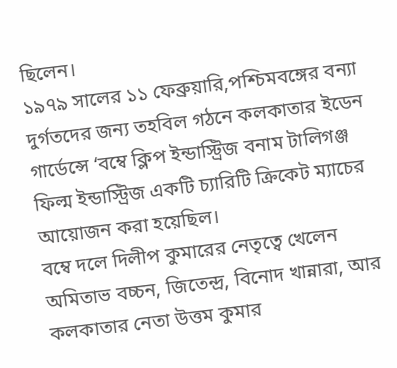ছিলেন।
১৯৭৯ সালের ১১ ফেব্রুয়ারি,পশ্চিমবঙ্গের বন্যা দুর্গতদের জন্য তহবিল গঠনে কলকাতার ইডেন গার্ডেন্সে ‘বম্বে ক্লিপ ইন্ডাস্ট্রিজ বনাম টালিগঞ্জ ফিল্ম ইন্ডাস্ট্রিজ একটি চ্যারিটি ক্রিকেট ম্যাচের আয়োজন করা হয়েছিল।
বম্বে দলে দিলীপ কুমারের নেতৃত্বে খেলেন অমিতাভ বচ্চন, জিতেন্দ্র, বিনোদ খান্নারা, আর কলকাতার নেতা উত্তম কুমার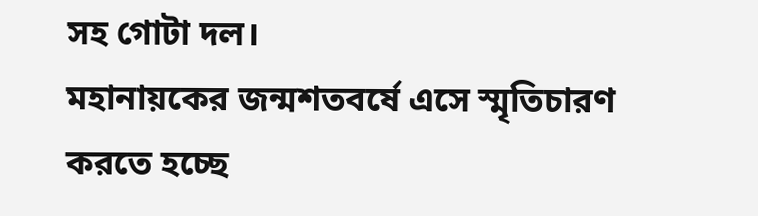সহ গোটা দল।
মহানায়কের জন্মশতবর্ষে এসে স্মৃতিচারণ করতে হচ্ছে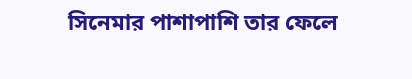সিনেমার পাশাপাশি তার ফেলে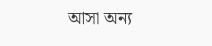আসা অন্য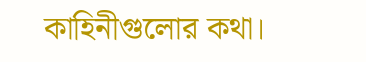কাহিনীগুলোর কথা।